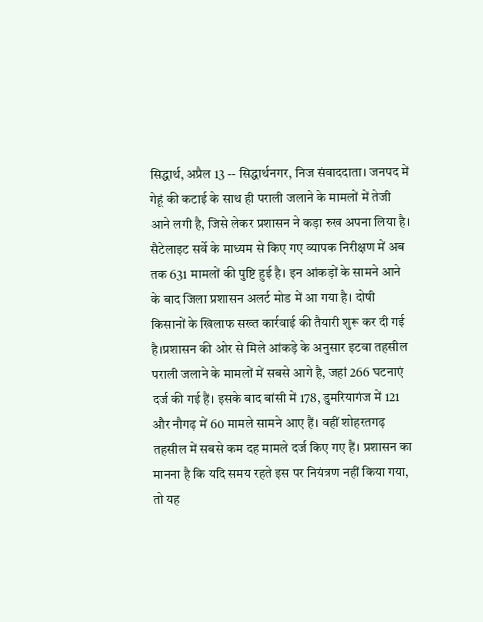सिद्धार्थ, अप्रैल 13 -- सिद्धार्थनगर, निज संवाददाता। जनपद में गेहूं की कटाई के साथ ही पराली जलाने के मामलों में तेजी आने लगी है, जिसे लेकर प्रशासन ने कड़ा रुख अपना लिया है। सैटेलाइट सर्वे के माध्यम से किए गए व्यापक निरीक्षण में अब तक 631 मामलों की पुष्टि हुई है। इन आंकड़ों के सामने आने के बाद जिला प्रशासन अलर्ट मोड में आ गया है। दोषी किसानों के खिलाफ सख्त कार्रवाई की तैयारी शुरू कर दी गई है।प्रशासन की ओर से मिले आंकड़े के अनुसार इटवा तहसील पराली जलाने के मामलों में सबसे आगे है, जहां 266 घटनाएं दर्ज की गई हैं। इसके बाद बांसी में 178, डुमरियागंज में 121 और नौगढ़ में 60 मामले सामने आए हैं। वहीं शोहरतगढ़ तहसील में सबसे कम दह मामले दर्ज किए गए हैं। प्रशासन का मानना है कि यदि समय रहते इस पर नियंत्रण नहीं किया गया, तो यह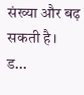संख्या और बढ़ सकती है। ड...